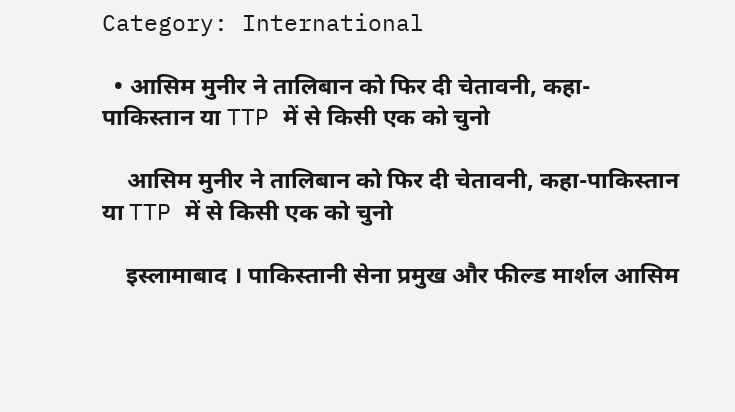Category: International

  • आसिम मुनीर ने तालिबान को फिर दी चेतावनी, कहा-पाकिस्तान या TTP में से किसी एक को चुनो

    आसिम मुनीर ने तालिबान को फिर दी चेतावनी, कहा-पाकिस्तान या TTP में से किसी एक को चुनो

    इस्लामाबाद । पाकिस्तानी सेना प्रमुख और फील्ड मार्शल आसिम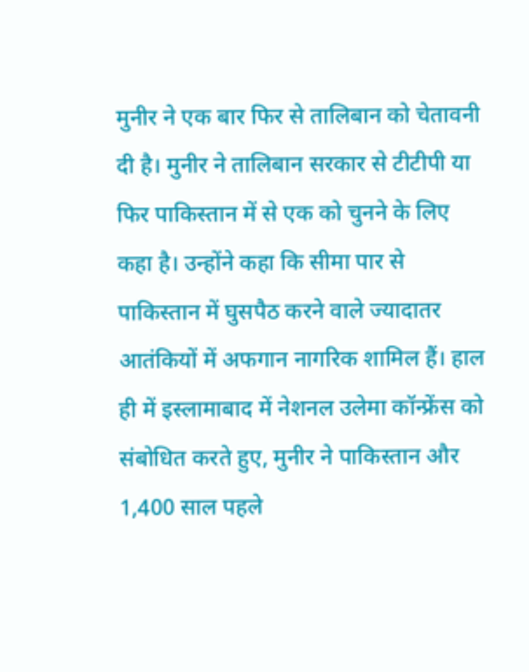मुनीर ने एक बार फिर से तालिबान को चेतावनी दी है। मुनीर ने तालिबान सरकार से टीटीपी या फिर पाकिस्तान में से एक को चुनने के लिए कहा है। उन्होंने कहा कि सीमा पार से पाकिस्तान में घुसपैठ करने वाले ज्यादातर आतंकियों में अफगान नागरिक शामिल हैं। हाल ही में इस्लामाबाद में नेशनल उलेमा कॉन्फ्रेंस को संबोधित करते हुए, मुनीर ने पाकिस्तान और 1,400 साल पहले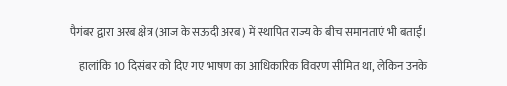पैगंबर द्वारा अरब क्षेत्र (आज के सऊदी अरब) में स्थापित राज्य के बीच समानताएं भी बताईं।

    हालांकि 10 दिसंबर को दिए गए भाषण का आधिकारिक विवरण सीमित था, लेकिन उनके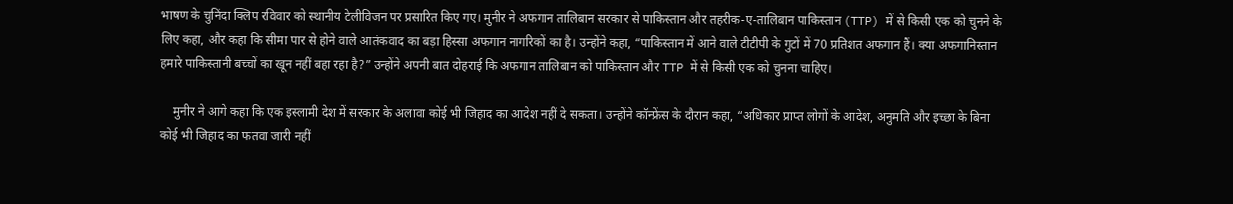भाषण के चुनिंदा क्लिप रविवार को स्थानीय टेलीविजन पर प्रसारित किए गए। मुनीर ने अफगान तालिबान सरकार से पाकिस्तान और तहरीक-ए-तालिबान पाकिस्तान (TTP) में से किसी एक को चुनने के लिए कहा, और कहा कि सीमा पार से होने वाले आतंकवाद का बड़ा हिस्सा अफगान नागरिकों का है। उन्होंने कहा, “पाकिस्तान में आने वाले टीटीपी के गुटों में 70 प्रतिशत अफगान हैं। क्या अफगानिस्तान हमारे पाकिस्तानी बच्चों का खून नहीं बहा रहा है?” उन्होंने अपनी बात दोहराई कि अफगान तालिबान को पाकिस्तान और TTP में से किसी एक को चुनना चाहिए।

    मुनीर ने आगे कहा कि एक इस्लामी देश में सरकार के अलावा कोई भी जिहाद का आदेश नहीं दे सकता। उन्होंने कॉन्फ्रेंस के दौरान कहा, “अधिकार प्राप्त लोगों के आदेश, अनुमति और इच्छा के बिना कोई भी जिहाद का फतवा जारी नहीं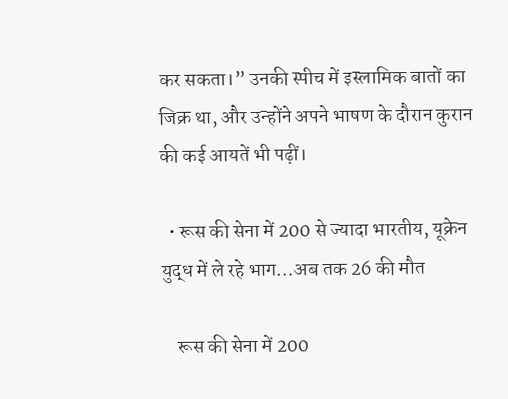कर सकता।” उनकी स्पीच में इस्लामिक बातों का जिक्र था, और उन्होंने अपने भाषण के दौरान कुरान की कई आयतें भी पढ़ीं।

  • रूस की सेना में 200 से ज्यादा भारतीय, यूक्रेन युद्ध में ले रहे भाग…अब तक 26 की मौत

    रूस की सेना में 200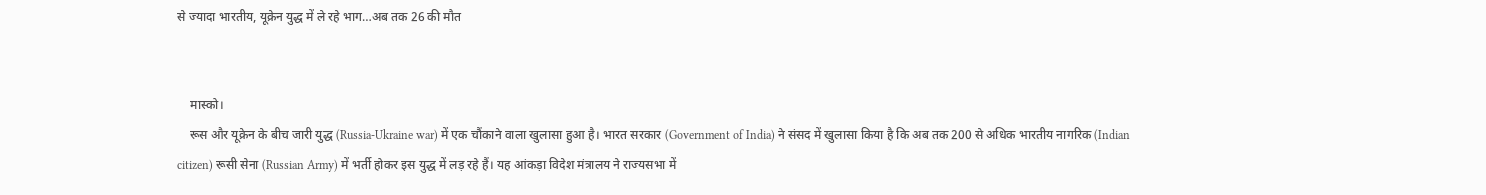से ज्यादा भारतीय, यूक्रेन युद्ध में ले रहे भाग…अब तक 26 की मौत


    मास्को।
    रूस और यूक्रेन के बीच जारी युद्ध (Russia-Ukraine war) में एक चौंकाने वाला खुलासा हुआ है। भारत सरकार (Government of India) ने संसद में खुलासा किया है कि अब तक 200 से अधिक भारतीय नागरिक (Indian citizen) रूसी सेना (Russian Army) में भर्ती होकर इस युद्ध में लड़ रहे हैं। यह आंकड़ा विदेश मंत्रालय ने राज्यसभा में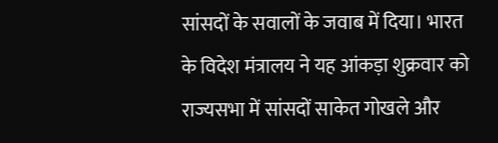सांसदों के सवालों के जवाब में दिया। भारत के विदेश मंत्रालय ने यह आंकड़ा शुक्रवार को राज्यसभा में सांसदों साकेत गोखले और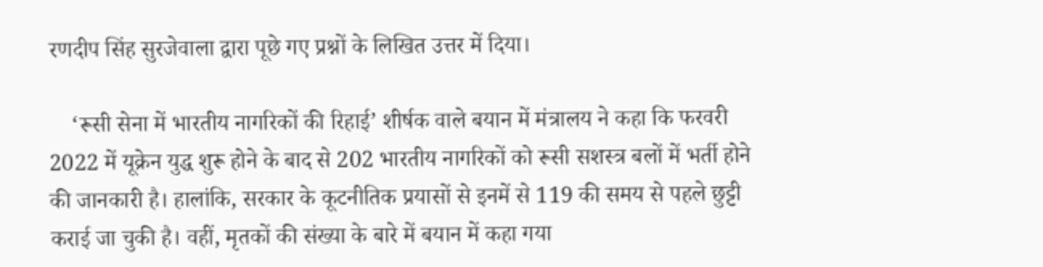रणदीप सिंह सुरजेवाला द्वारा पूछे गए प्रश्नों के लिखित उत्तर में दिया।

    ‘रूसी सेना में भारतीय नागरिकों की रिहाई’ शीर्षक वाले बयान में मंत्रालय ने कहा कि फरवरी 2022 में यूक्रेन युद्ध शुरू होने के बाद से 202 भारतीय नागरिकों को रूसी सशस्त्र बलों में भर्ती होने की जानकारी है। हालांकि, सरकार के कूटनीतिक प्रयासों से इनमें से 119 की समय से पहले छुट्टी कराई जा चुकी है। वहीं, मृतकों की संख्या के बारे में बयान में कहा गया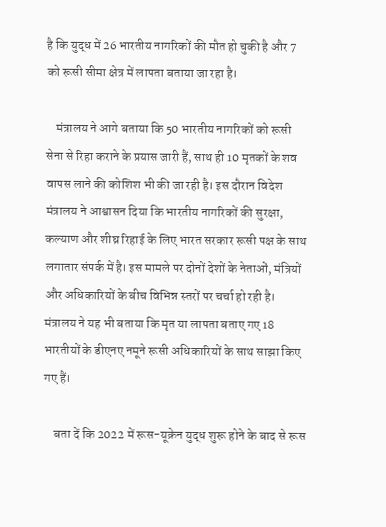है कि युद्ध में 26 भारतीय नागरिकों की मौत हो चुकी है और 7 को रूसी सीमा क्षेत्र में लापता बताया जा रहा है।

    मंत्रालय ने आगे बताया कि 50 भारतीय नागरिकों को रूसी सेना से रिहा कराने के प्रयास जारी हैं, साथ ही 10 मृतकों के शव वापस लाने की कोशिश भी की जा रही है। इस दौरान विदेश मंत्रालय ने आश्वासन दिया कि भारतीय नागरिकों की सुरक्षा, कल्याण और शीघ्र रिहाई के लिए भारत सरकार रूसी पक्ष के साथ लगातार संपर्क में है। इस मामले पर दोनों देशों के नेताओं, मंत्रियों और अधिकारियों के बीच विभिन्न स्तरों पर चर्चा हो रही है। मंत्रालय ने यह भी बताया कि मृत या लापता बताए गए 18 भारतीयों के डीएनए नमूने रूसी अधिकारियों के साथ साझा किए गए हैं।

    बता दें कि 2022 में रूस-यूक्रेन युद्ध शुरू होने के बाद से रूस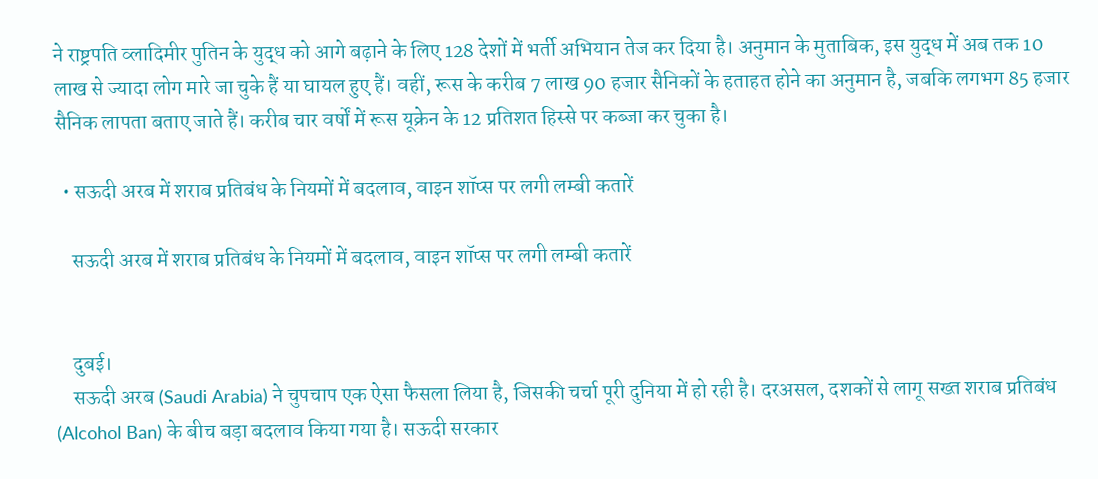ने राष्ट्रपति व्लादिमीर पुतिन के युद्ध को आगे बढ़ाने के लिए 128 देशों में भर्ती अभियान तेज कर दिया है। अनुमान के मुताबिक, इस युद्ध में अब तक 10 लाख से ज्यादा लोग मारे जा चुके हैं या घायल हुए हैं। वहीं, रूस के करीब 7 लाख 90 हजार सैनिकों के हताहत होने का अनुमान है, जबकि लगभग 85 हजार सैनिक लापता बताए जाते हैं। करीब चार वर्षों में रूस यूक्रेन के 12 प्रतिशत हिस्से पर कब्जा कर चुका है।

  • सऊदी अरब में शराब प्रतिबंध के नियमों में बदलाव, वाइन शॉप्स पर लगी लम्बी कतारें

    सऊदी अरब में शराब प्रतिबंध के नियमों में बदलाव, वाइन शॉप्स पर लगी लम्बी कतारें


    दुबई।
    सऊदी अरब (Saudi Arabia) ने चुपचाप एक ऐसा फैसला लिया है, जिसकी चर्चा पूरी दुनिया में हो रही है। दरअसल, दशकों से लागू सख्त शराब प्रतिबंध (Alcohol Ban) के बीच बड़ा बदलाव किया गया है। सऊदी सरकार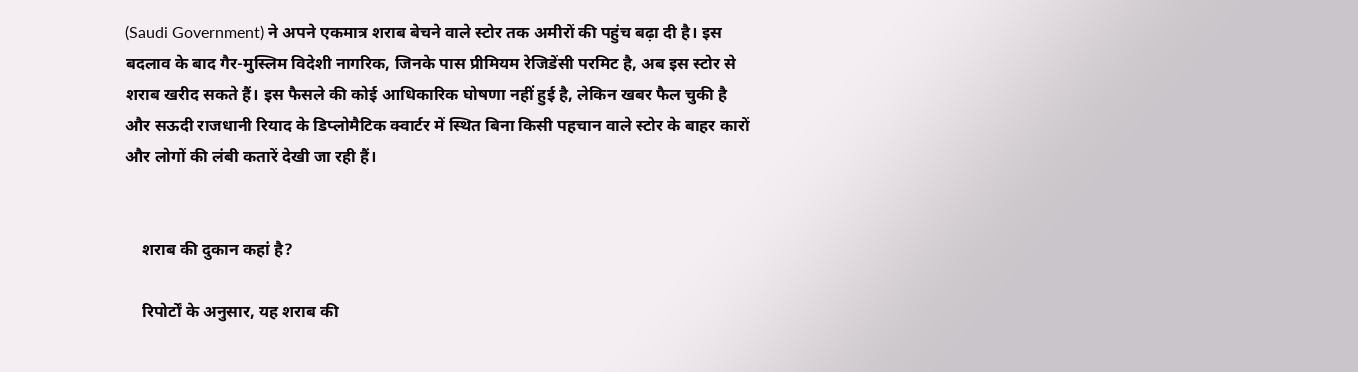(Saudi Government) ने अपने एकमात्र शराब बेचने वाले स्टोर तक अमीरों की पहुंच बढ़ा दी है। इस बदलाव के बाद गैर-मुस्लिम विदेशी नागरिक, जिनके पास प्रीमियम रेजिडेंसी परमिट है, अब इस स्टोर से शराब खरीद सकते हैं। इस फैसले की कोई आधिकारिक घोषणा नहीं हुई है, लेकिन खबर फैल चुकी है और सऊदी राजधानी रियाद के डिप्लोमैटिक क्वार्टर में स्थित बिना किसी पहचान वाले स्टोर के बाहर कारों और लोगों की लंबी कतारें देखी जा रही हैं।


    शराब की दुकान कहां है?

    रिपोर्टों के अनुसार, यह शराब की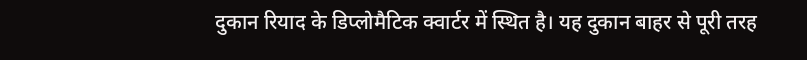दुकान रियाद के डिप्लोमैटिक क्वार्टर में स्थित है। यह दुकान बाहर से पूरी तरह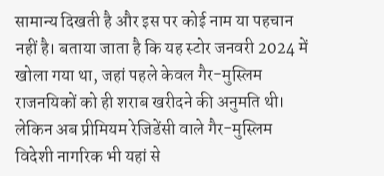सामान्य दिखती है और इस पर कोई नाम या पहचान नहीं है। बताया जाता है कि यह स्टोर जनवरी 2024 में खोला गया था, जहां पहले केवल गैर-मुस्लिम राजनयिकों को ही शराब खरीदने की अनुमति थी। लेकिन अब प्रीमियम रेजिडेंसी वाले गैर-मुस्लिम विदेशी नागरिक भी यहां से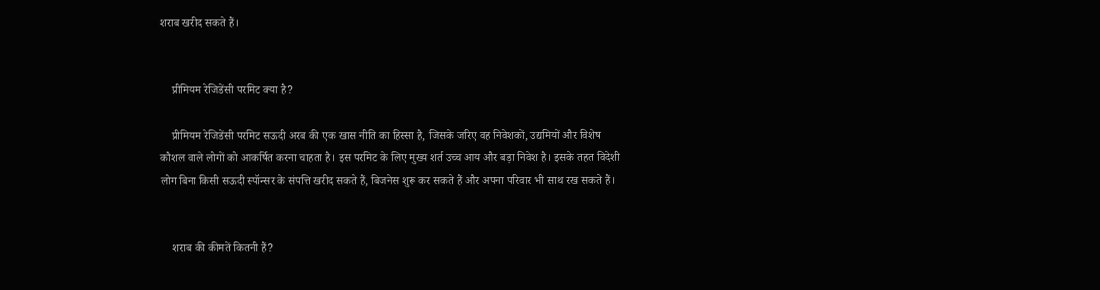शराब खरीद सकते हैं।


    प्रीमियम रेजिडेंसी परमिट क्या है?

    प्रीमियम रेजिडेंसी परमिट सऊदी अरब की एक खास नीति का हिस्सा है, जिसके जरिए वह निवेशकों, उद्यमियों और विशेष कौशल वाले लोगों को आकर्षित करना चाहता है। इस परमिट के लिए मुख्य शर्त उच्च आय और बड़ा निवेश है। इसके तहत विदेशी लोग बिना किसी सऊदी स्पॉन्सर के संपत्ति खरीद सकते हैं, बिजनेस शुरू कर सकते हैं और अपना परिवार भी साथ रख सकते हैं।


    शराब की कीमतें कितनी हैं?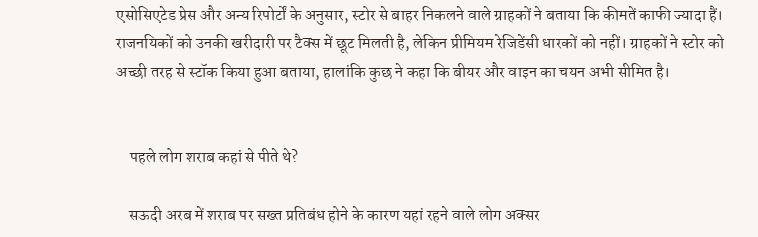एसोसिएटेड प्रेस और अन्य रिपोर्टों के अनुसार, स्टोर से बाहर निकलने वाले ग्राहकों ने बताया कि कीमतें काफी ज्यादा हैं। राजनयिकों को उनकी खरीदारी पर टैक्स में छूट मिलती है, लेकिन प्रीमियम रेजिडेंसी धारकों को नहीं। ग्राहकों ने स्टोर को अच्छी तरह से स्टॉक किया हुआ बताया, हालांकि कुछ ने कहा कि बीयर और वाइन का चयन अभी सीमित है।


    पहले लोग शराब कहां से पीते थे?

    सऊदी अरब में शराब पर सख्त प्रतिबंध होने के कारण यहां रहने वाले लोग अक्सर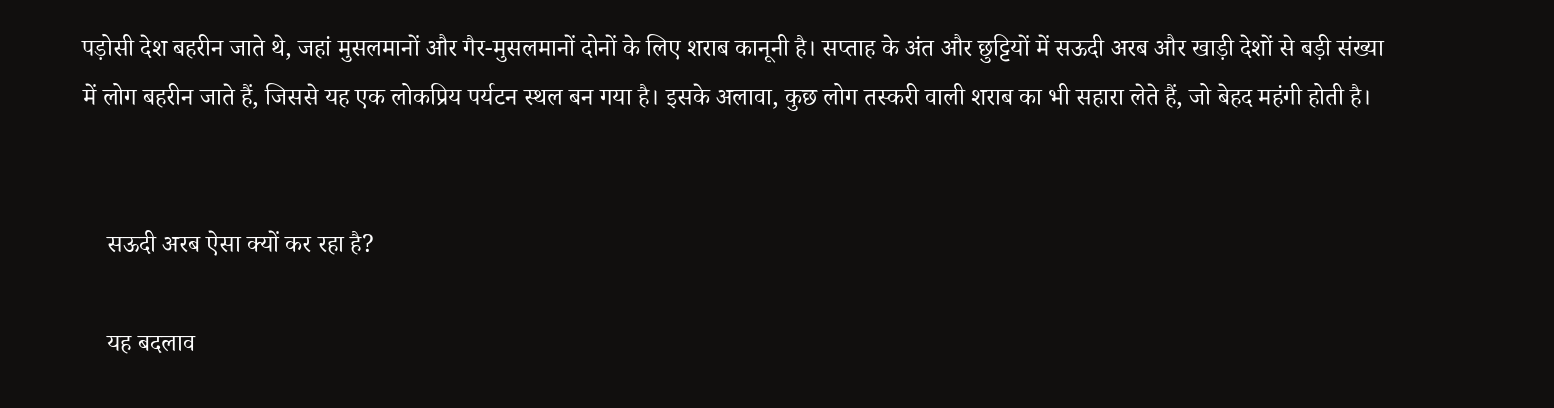पड़ोसी देश बहरीन जाते थे, जहां मुसलमानों और गैर-मुसलमानों दोनों के लिए शराब कानूनी है। सप्ताह के अंत और छुट्टियों में सऊदी अरब और खाड़ी देशों से बड़ी संख्या में लोग बहरीन जाते हैं, जिससे यह एक लोकप्रिय पर्यटन स्थल बन गया है। इसके अलावा, कुछ लोग तस्करी वाली शराब का भी सहारा लेते हैं, जो बेहद महंगी होती है।


    सऊदी अरब ऐसा क्यों कर रहा है?

    यह बदलाव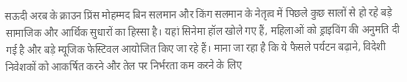सऊदी अरब के क्राउन प्रिंस मोहम्मद बिन सलमान और किंग सलमान के नेतृत्व में पिछले कुछ सालों से हो रहे बड़े सामाजिक और आर्थिक सुधारों का हिस्सा है। यहां सिनेमा हॉल खोले गए हैं, महिलाओं को ड्राइविंग की अनुमति दी गई है और बड़े म्यूजिक फेस्टिवल आयोजित किए जा रहे हैं। माना जा रहा है कि ये फैसले पर्यटन बढ़ाने, विदेशी निवेशकों को आकर्षित करने और तेल पर निर्भरता कम करने के लिए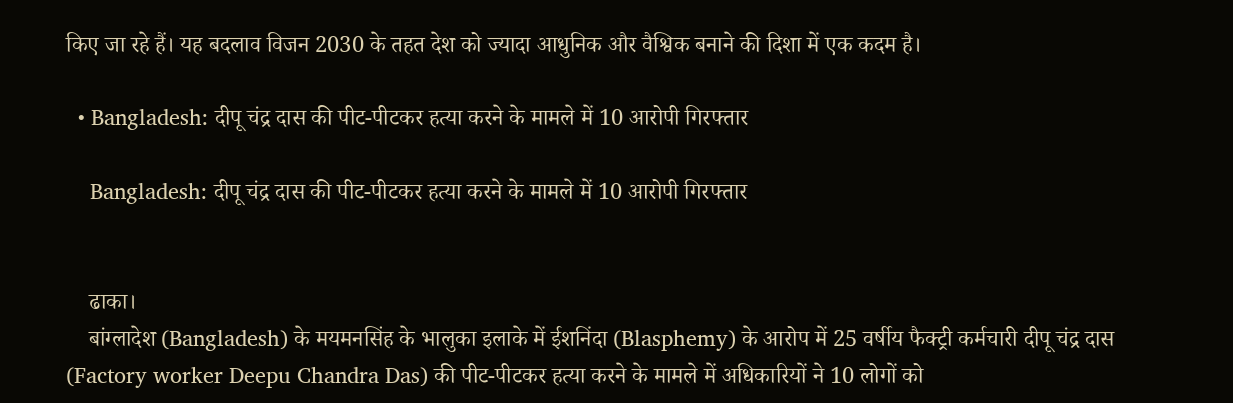किए जा रहे हैं। यह बदलाव विजन 2030 के तहत देश को ज्यादा आधुनिक और वैश्विक बनाने की दिशा में एक कदम है।

  • Bangladesh: दीपू चंद्र दास की पीट-पीटकर हत्या करने के मामले में 10 आरोपी गिरफ्तार

    Bangladesh: दीपू चंद्र दास की पीट-पीटकर हत्या करने के मामले में 10 आरोपी गिरफ्तार


    ढाका।
    बांग्लादेश (Bangladesh) के मयमनसिंह के भालुका इलाके में ईशनिंदा (Blasphemy) के आरोप में 25 वर्षीय फैक्ट्री कर्मचारी दीपू चंद्र दास (Factory worker Deepu Chandra Das) की पीट-पीटकर हत्या करने के मामले में अधिकारियों ने 10 लोगों को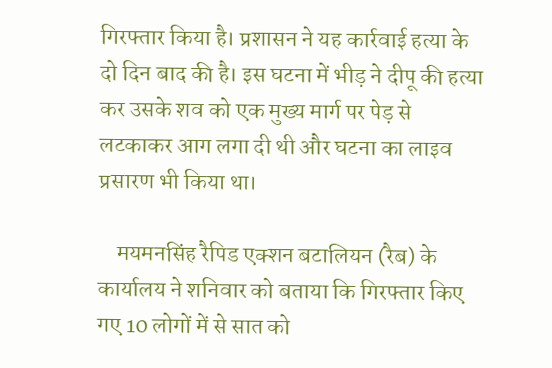गिरफ्तार किया है। प्रशासन ने यह कार्रवाई हत्या के दो दिन बाद की है। इस घटना में भीड़ ने दीपू की हत्या कर उसके शव को एक मुख्य मार्ग पर पेड़ से लटकाकर आग लगा दी थी और घटना का लाइव प्रसारण भी किया था।

    मयमनसिंह रैपिड एक्शन बटालियन (रैब) के कार्यालय ने शनिवार को बताया कि गिरफ्तार किए गए 10 लोगों में से सात को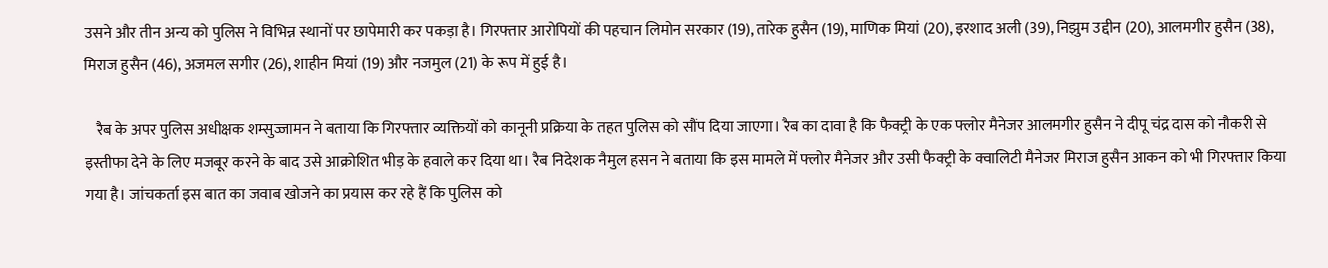उसने और तीन अन्य को पुलिस ने विभिन्न स्थानों पर छापेमारी कर पकड़ा है। गिरफ्तार आरोपियों की पहचान लिमोन सरकार (19), तारेक हुसैन (19), माणिक मियां (20), इरशाद अली (39), निझुम उद्दीन (20), आलमगीर हुसैन (38), मिराज हुसैन (46), अजमल सगीर (26), शाहीन मियां (19) और नजमुल (21) के रूप में हुई है।

    रैब के अपर पुलिस अधीक्षक शम्सुज्जामन ने बताया कि गिरफ्तार व्यक्तियों को कानूनी प्रक्रिया के तहत पुलिस को सौंप दिया जाएगा। रैब का दावा है कि फैक्ट्री के एक फ्लोर मैनेजर आलमगीर हुसैन ने दीपू चंद्र दास को नौकरी से इस्तीफा देने के लिए मजबूर करने के बाद उसे आक्रोशित भीड़ के हवाले कर दिया था। रैब निदेशक नैमुल हसन ने बताया कि इस मामले में फ्लोर मैनेजर और उसी फैक्ट्री के क्वालिटी मैनेजर मिराज हुसैन आकन को भी गिरफ्तार किया गया है। जांचकर्ता इस बात का जवाब खोजने का प्रयास कर रहे हैं कि पुलिस को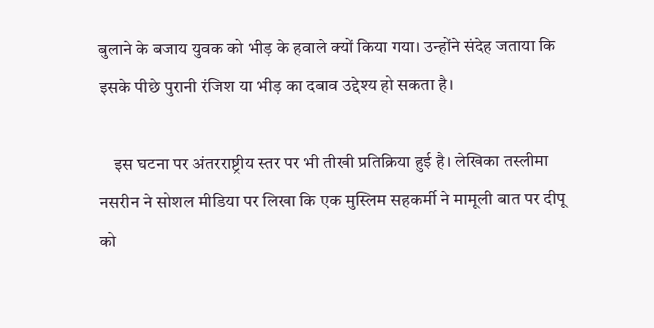बुलाने के बजाय युवक को भीड़ के हवाले क्यों किया गया। उन्होंने संदेह जताया कि इसके पीछे पुरानी रंजिश या भीड़ का दबाव उद्देश्य हो सकता है।

    इस घटना पर अंतरराष्ट्रीय स्तर पर भी तीखी प्रतिक्रिया हुई है। लेखिका तस्लीमा नसरीन ने सोशल मीडिया पर लिखा कि एक मुस्लिम सहकर्मी ने मामूली बात पर दीपू को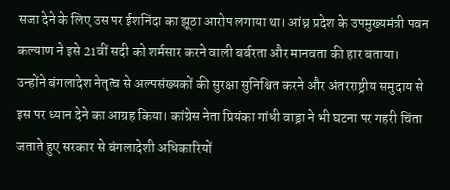सजा देने के लिए उस पर ईशनिंदा का झूठा आरोप लगाया था। आंध्र प्रदेश के उपमुख्यमंत्री पवन कल्याण ने इसे 21वीं सदी को शर्मसार करने वाली बर्बरता और मानवता की हार बताया। उन्होंने बंगलादेश नेतृत्व से अल्पसंख्यकों की सुरक्षा सुनिश्चित करने और अंतरराष्ट्रीय समुदाय से इस पर ध्यान देने का आग्रह किया। कांग्रेस नेता प्रियंका गांधी वाड्रा ने भी घटना पर गहरी चिंता जताते हुए सरकार से बंगलादेशी अधिकारियों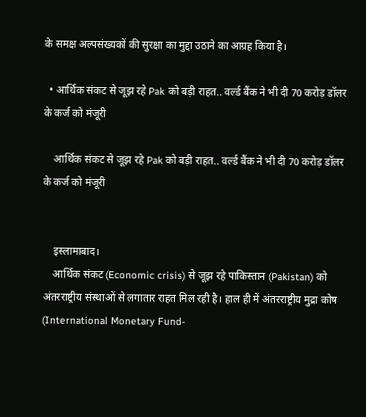के समक्ष अल्पसंख्यकों की सुरक्षा का मुद्दा उठाने का आग्रह किया है।

  • आर्थिक संकट से जूझ रहे Pak को बड़ी राहत.. वर्ल्ड बैंक ने भी दी 70 करोड़ डॉलर के कर्ज को मंजूरी

    आर्थिक संकट से जूझ रहे Pak को बड़ी राहत.. वर्ल्ड बैंक ने भी दी 70 करोड़ डॉलर के कर्ज को मंजूरी


    इस्लामाबाद।
    आर्थिक संकट (Economic crisis) से जूझ रहे पाकिस्तान (Pakistan) को अंतरराष्ट्रीय संस्थाओं से लगातार राहत मिल रही है। हाल ही में अंतरराष्ट्रीय मुद्रा कोष (International Monetary Fund-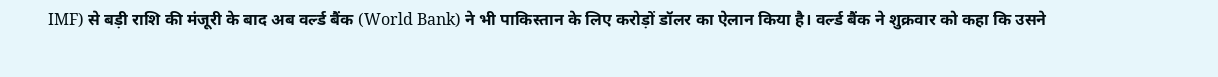IMF) से बड़ी राशि की मंजूरी के बाद अब वर्ल्ड बैंक (World Bank) ने भी पाकिस्तान के लिए करोड़ों डॉलर का ऐलान किया है। वर्ल्ड बैंक ने शुक्रवार को कहा कि उसने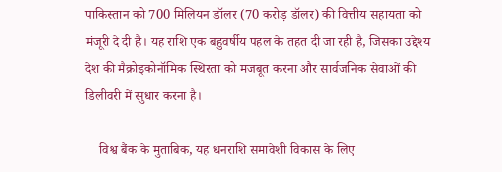पाकिस्तान को 700 मिलियन डॉलर (70 करोड़ डॉलर) की वित्तीय सहायता को मंजूरी दे दी है। यह राशि एक बहुवर्षीय पहल के तहत दी जा रही है, जिसका उद्देश्य देश की मैक्रोइकोनॉमिक स्थिरता को मजबूत करना और सार्वजनिक सेवाओं की डिलीवरी में सुधार करना है।

    विश्व बैंक के मुताबिक, यह धनराशि समावेशी विकास के लिए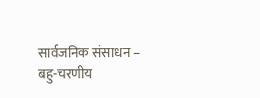सार्वजनिक संसाधन – बहु-चरणीय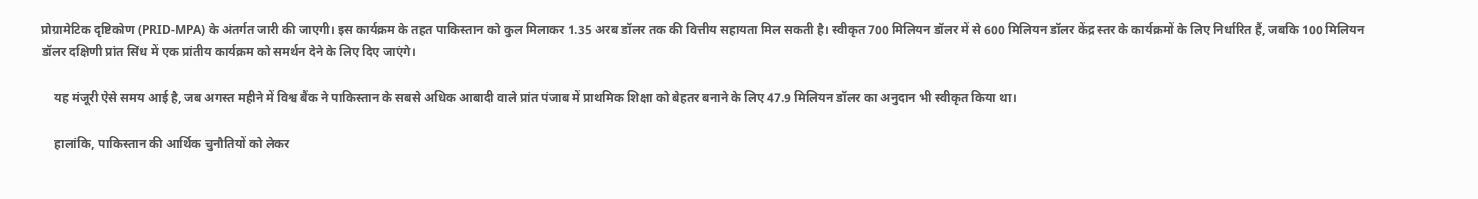प्रोग्रामेटिक दृष्टिकोण (PRID-MPA) के अंतर्गत जारी की जाएगी। इस कार्यक्रम के तहत पाकिस्तान को कुल मिलाकर 1.35 अरब डॉलर तक की वित्तीय सहायता मिल सकती है। स्वीकृत 700 मिलियन डॉलर में से 600 मिलियन डॉलर केंद्र स्तर के कार्यक्रमों के लिए निर्धारित हैं, जबकि 100 मिलियन डॉलर दक्षिणी प्रांत सिंध में एक प्रांतीय कार्यक्रम को समर्थन देने के लिए दिए जाएंगे।

    यह मंजूरी ऐसे समय आई है, जब अगस्त महीने में विश्व बैंक ने पाकिस्तान के सबसे अधिक आबादी वाले प्रांत पंजाब में प्राथमिक शिक्षा को बेहतर बनाने के लिए 47.9 मिलियन डॉलर का अनुदान भी स्वीकृत किया था।

    हालांकि, पाकिस्तान की आर्थिक चुनौतियों को लेकर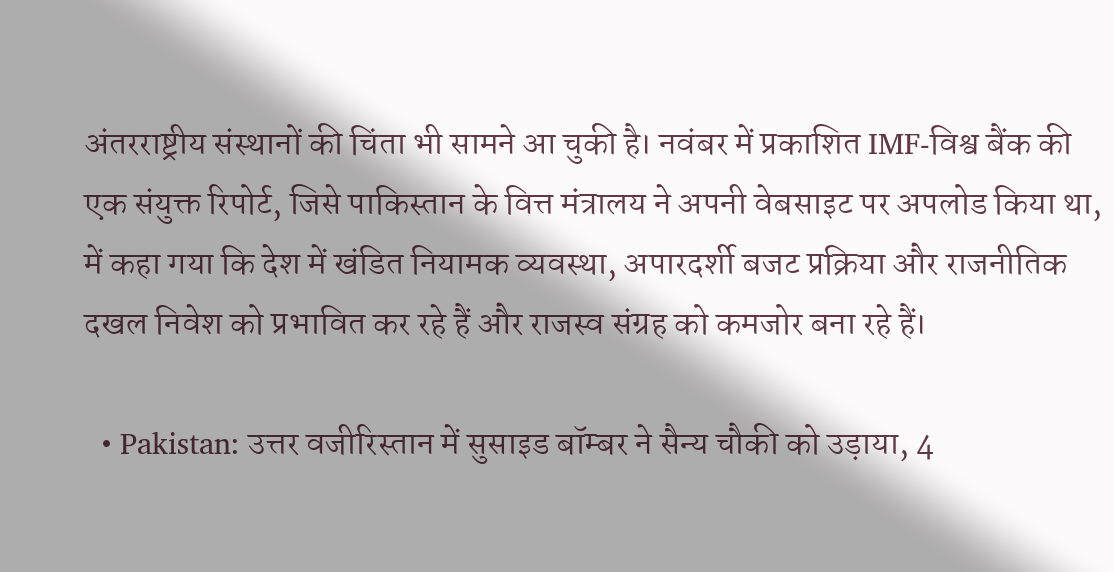अंतरराष्ट्रीय संस्थानों की चिंता भी सामने आ चुकी है। नवंबर में प्रकाशित IMF-विश्व बैंक की एक संयुक्त रिपोर्ट, जिसे पाकिस्तान के वित्त मंत्रालय ने अपनी वेबसाइट पर अपलोड किया था, में कहा गया कि देश में खंडित नियामक व्यवस्था, अपारदर्शी बजट प्रक्रिया और राजनीतिक दखल निवेश को प्रभावित कर रहे हैं और राजस्व संग्रह को कमजोर बना रहे हैं।

  • Pakistan: उत्तर वजीरिस्तान में सुसाइड बॉम्बर ने सैन्य चौकी को उड़ाया, 4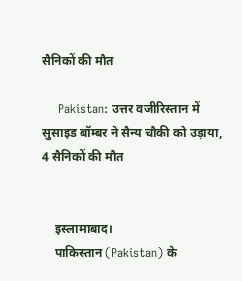सैनिकों की मौत

    Pakistan: उत्तर वजीरिस्तान में सुसाइड बॉम्बर ने सैन्य चौकी को उड़ाया, 4 सैनिकों की मौत


    इस्लामाबाद।
    पाकिस्तान (Pakistan) के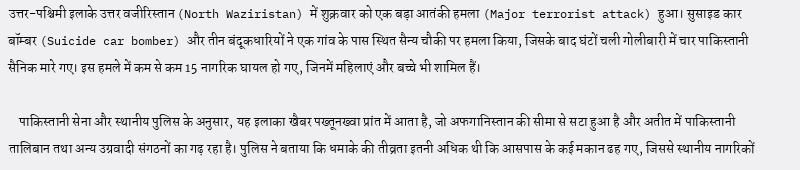उत्तर-पश्चिमी इलाके उत्तर वजीरिस्तान (North Waziristan) में शुक्रवार को एक बड़ा आतंकी हमला (Major terrorist attack) हुआ। सुसाइड कार बॉम्बर (Suicide car bomber) और तीन बंदूकधारियों ने एक गांव के पास स्थित सैन्य चौकी पर हमला किया, जिसके बाद घंटों चली गोलीबारी में चार पाकिस्तानी सैनिक मारे गए। इस हमले में कम से कम 15 नागरिक घायल हो गए, जिनमें महिलाएं और बच्चे भी शामिल हैं।

    पाकिस्तानी सेना और स्थानीय पुलिस के अनुसार, यह इलाका खैबर पख्तूनख्वा प्रांत में आता है, जो अफगानिस्तान की सीमा से सटा हुआ है और अतीत में पाकिस्तानी तालिबान तथा अन्य उग्रवादी संगठनों का गढ़ रहा है। पुलिस ने बताया कि धमाके की तीव्रता इतनी अधिक थी कि आसपास के कई मकान ढह गए, जिससे स्थानीय नागरिकों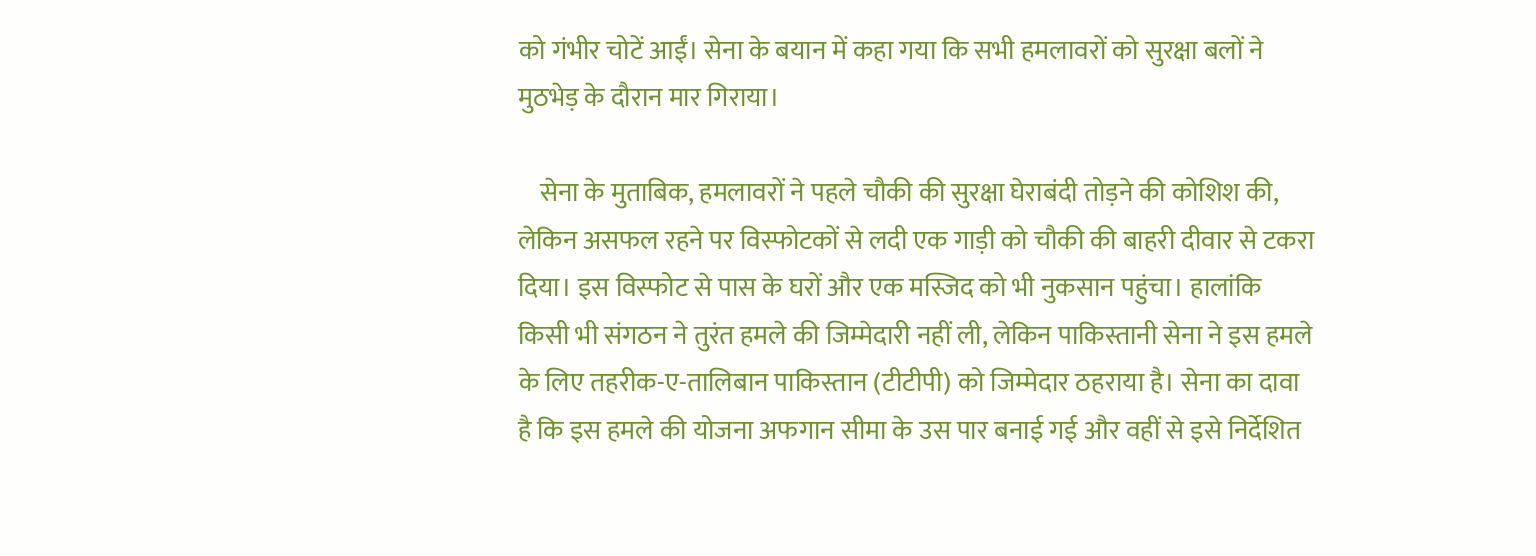को गंभीर चोटें आईं। सेना के बयान में कहा गया कि सभी हमलावरों को सुरक्षा बलों ने मुठभेड़ के दौरान मार गिराया।

    सेना के मुताबिक, हमलावरों ने पहले चौकी की सुरक्षा घेराबंदी तोड़ने की कोशिश की, लेकिन असफल रहने पर विस्फोटकों से लदी एक गाड़ी को चौकी की बाहरी दीवार से टकरा दिया। इस विस्फोट से पास के घरों और एक मस्जिद को भी नुकसान पहुंचा। हालांकि किसी भी संगठन ने तुरंत हमले की जिम्मेदारी नहीं ली, लेकिन पाकिस्तानी सेना ने इस हमले के लिए तहरीक-ए-तालिबान पाकिस्तान (टीटीपी) को जिम्मेदार ठहराया है। सेना का दावा है कि इस हमले की योजना अफगान सीमा के उस पार बनाई गई और वहीं से इसे निर्देशित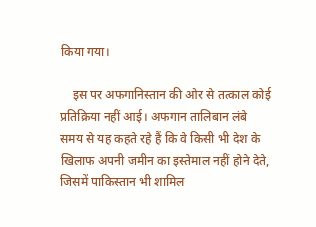किया गया।

    इस पर अफगानिस्तान की ओर से तत्काल कोई प्रतिक्रिया नहीं आई। अफगान तालिबान लंबे समय से यह कहते रहे हैं कि वे किसी भी देश के खिलाफ अपनी जमीन का इस्तेमाल नहीं होने देते, जिसमें पाकिस्तान भी शामिल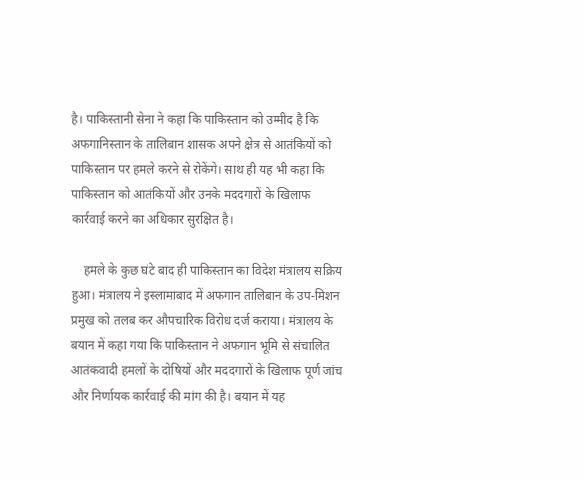है। पाकिस्तानी सेना ने कहा कि पाकिस्तान को उम्मीद है कि अफगानिस्तान के तालिबान शासक अपने क्षेत्र से आतंकियों को पाकिस्तान पर हमले करने से रोकेंगे। साथ ही यह भी कहा कि पाकिस्तान को आतंकियों और उनके मददगारों के खिलाफ कार्रवाई करने का अधिकार सुरक्षित है।

    हमले के कुछ घंटे बाद ही पाकिस्तान का विदेश मंत्रालय सक्रिय हुआ। मंत्रालय ने इस्लामाबाद में अफगान तालिबान के उप-मिशन प्रमुख को तलब कर औपचारिक विरोध दर्ज कराया। मंत्रालय के बयान में कहा गया कि पाकिस्तान ने अफगान भूमि से संचालित आतंकवादी हमलों के दोषियों और मददगारों के खिलाफ पूर्ण जांच और निर्णायक कार्रवाई की मांग की है। बयान में यह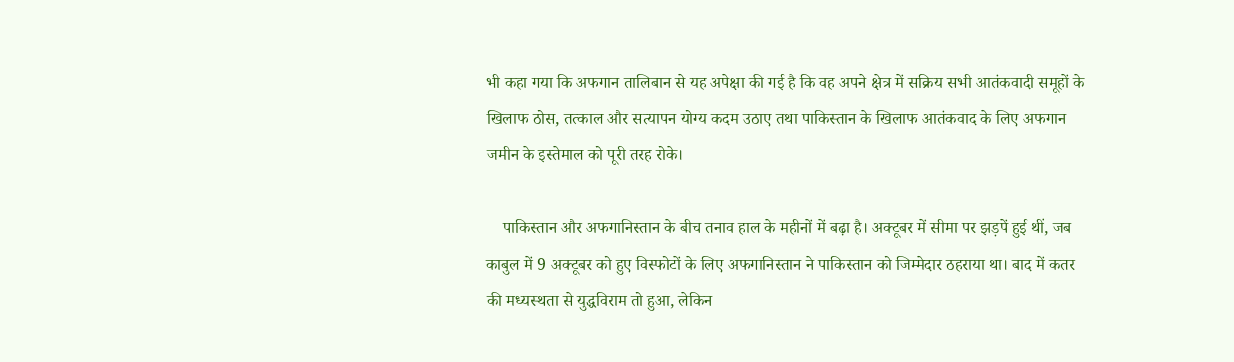भी कहा गया कि अफगान तालिबान से यह अपेक्षा की गई है कि वह अपने क्षेत्र में सक्रिय सभी आतंकवादी समूहों के खिलाफ ठोस, तत्काल और सत्यापन योग्य कदम उठाए तथा पाकिस्तान के खिलाफ आतंकवाद के लिए अफगान जमीन के इस्तेमाल को पूरी तरह रोके।

    पाकिस्तान और अफगानिस्तान के बीच तनाव हाल के महीनों में बढ़ा है। अक्टूबर में सीमा पर झड़पें हुई थीं, जब काबुल में 9 अक्टूबर को हुए विस्फोटों के लिए अफगानिस्तान ने पाकिस्तान को जिम्मेदार ठहराया था। बाद में कतर की मध्यस्थता से युद्धविराम तो हुआ, लेकिन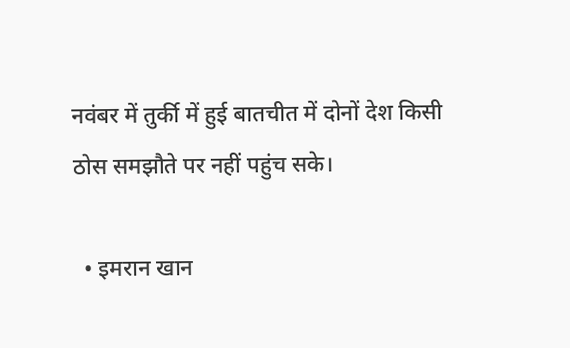नवंबर में तुर्की में हुई बातचीत में दोनों देश किसी ठोस समझौते पर नहीं पहुंच सके।

  • इमरान खान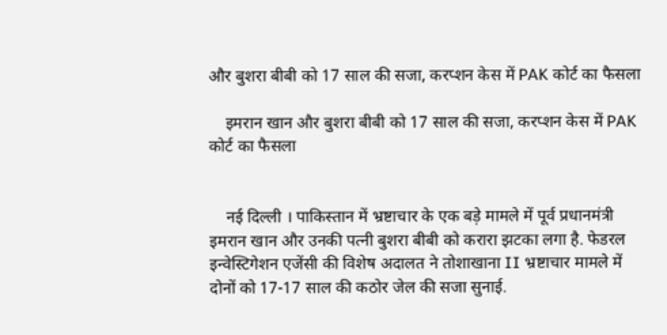और बुशरा बीबी को 17 साल की सजा, करप्शन केस में PAK कोर्ट का फैसला

    इमरान खान और बुशरा बीबी को 17 साल की सजा, करप्शन केस में PAK कोर्ट का फैसला


    नई दिल्ली । पाकिस्तान में भ्रष्टाचार के एक बड़े मामले में पूर्व प्रधानमंत्री इमरान खान और उनकी पत्नी बुशरा बीबी को करारा झटका लगा है. फेडरल इन्वेस्टिगेशन एजेंसी की विशेष अदालत ने तोशाखाना II भ्रष्टाचार मामले में दोनों को 17-17 साल की कठोर जेल की सजा सुनाई.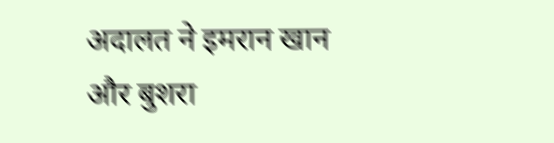अदालत ने इमरान खान और बुशरा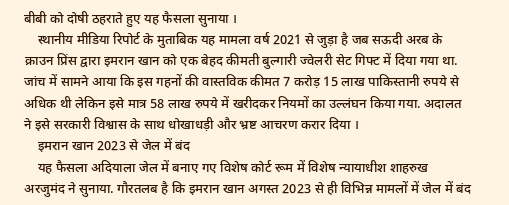बीबी को दोषी ठहराते हुए यह फैसला सुनाया ।
    स्थानीय मीडिया रिपोर्ट के मुताबिक यह मामला वर्ष 2021 से जुड़ा है जब सऊदी अरब के क्राउन प्रिंस द्वारा इमरान खान को एक बेहद कीमती बुल्गारी ज्वेलरी सेट गिफ्ट में दिया गया था. जांच में सामने आया कि इस गहनों की वास्तविक कीमत 7 करोड़ 15 लाख पाकिस्तानी रुपये से अधिक थी लेकिन इसे मात्र 58 लाख रुपये में खरीदकर नियमों का उल्लंघन किया गया. अदालत ने इसे सरकारी विश्वास के साथ धोखाधड़ी और भ्रष्ट आचरण करार दिया ।
    इमरान खान 2023 से जेल में बंद
    यह फैसला अदियाला जेल में बनाए गए विशेष कोर्ट रूम में विशेष न्यायाधीश शाहरुख अरजुमंद ने सुनाया. गौरतलब है कि इमरान खान अगस्त 2023 से ही विभिन्न मामलों में जेल में बंद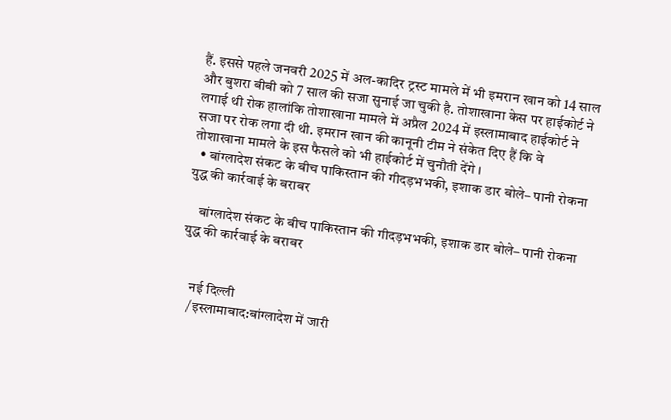हैं. इससे पहले जनवरी 2025 में अल-कादिर ट्रस्ट मामले में भी इमरान खान को 14 साल और बुशरा बीबी को 7 साल की सजा सुनाई जा चुकी है. तोशाखाना केस पर हाईकोर्ट ने लगाई थी रोक हालांकि तोशाखाना मामले में अप्रैल 2024 में इस्लामाबाद हाईकोर्ट ने सजा पर रोक लगा दी थी. इमरान खान की कानूनी टीम ने संकेत दिए हैं कि वे तोशाखाना मामले के इस फैसले को भी हाईकोर्ट में चुनौती देंगे ।
  • बांग्लादेश संकट के बीच पाकिस्तान की गीदड़भभकी, इशाक डार बोले– पानी रोकना युद्ध की कार्रवाई के बराबर

    बांग्लादेश संकट के बीच पाकिस्तान की गीदड़भभकी, इशाक डार बोले– पानी रोकना युद्ध की कार्रवाई के बराबर


    नई दिल्ली
    /इस्लामाबाद:बांग्लादेश में जारी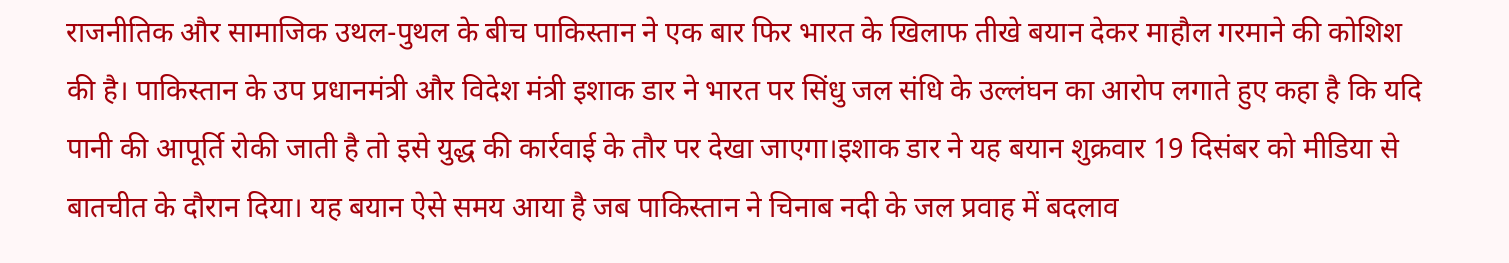राजनीतिक और सामाजिक उथल-पुथल के बीच पाकिस्तान ने एक बार फिर भारत के खिलाफ तीखे बयान देकर माहौल गरमाने की कोशिश की है। पाकिस्तान के उप प्रधानमंत्री और विदेश मंत्री इशाक डार ने भारत पर सिंधु जल संधि के उल्लंघन का आरोप लगाते हुए कहा है कि यदि पानी की आपूर्ति रोकी जाती है तो इसे युद्ध की कार्रवाई के तौर पर देखा जाएगा।इशाक डार ने यह बयान शुक्रवार 19 दिसंबर को मीडिया से बातचीत के दौरान दिया। यह बयान ऐसे समय आया है जब पाकिस्तान ने चिनाब नदी के जल प्रवाह में बदलाव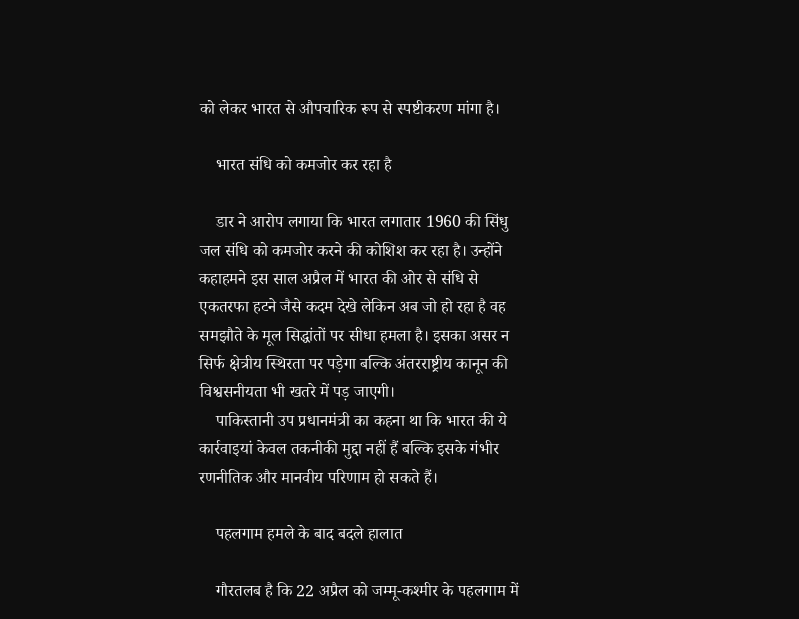को लेकर भारत से औपचारिक रूप से स्पष्टीकरण मांगा है।

    भारत संधि को कमजोर कर रहा है

    डार ने आरोप लगाया कि भारत लगातार 1960 की सिंधु जल संधि को कमजोर करने की कोशिश कर रहा है। उन्होंने कहाहमने इस साल अप्रैल में भारत की ओर से संधि से एकतरफा हटने जैसे कदम देखे लेकिन अब जो हो रहा है वह समझौते के मूल सिद्धांतों पर सीधा हमला है। इसका असर न सिर्फ क्षेत्रीय स्थिरता पर पड़ेगा बल्कि अंतरराष्ट्रीय कानून की विश्वसनीयता भी खतरे में पड़ जाएगी।
    पाकिस्तानी उप प्रधानमंत्री का कहना था कि भारत की ये कार्रवाइयां केवल तकनीकी मुद्दा नहीं हैं बल्कि इसके गंभीर रणनीतिक और मानवीय परिणाम हो सकते हैं।

    पहलगाम हमले के बाद बदले हालात

    गौरतलब है कि 22 अप्रैल को जम्मू-कश्मीर के पहलगाम में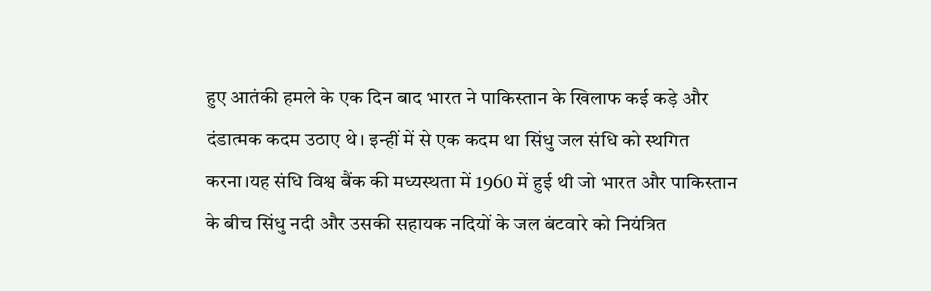हुए आतंकी हमले के एक दिन बाद भारत ने पाकिस्तान के खिलाफ कई कड़े और दंडात्मक कदम उठाए थे। इन्हीं में से एक कदम था सिंधु जल संधि को स्थगित करना।यह संधि विश्व बैंक की मध्यस्थता में 1960 में हुई थी जो भारत और पाकिस्तान के बीच सिंधु नदी और उसकी सहायक नदियों के जल बंटवारे को नियंत्रित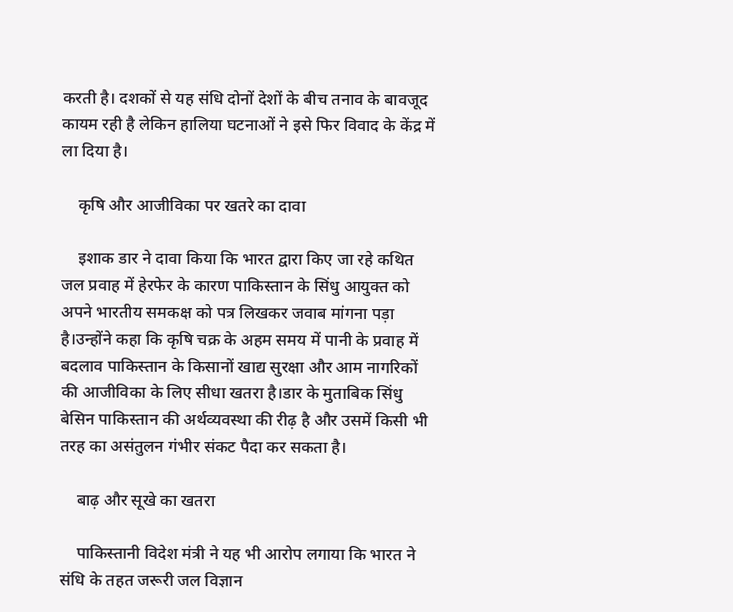करती है। दशकों से यह संधि दोनों देशों के बीच तनाव के बावजूद कायम रही है लेकिन हालिया घटनाओं ने इसे फिर विवाद के केंद्र में ला दिया है।

    कृषि और आजीविका पर खतरे का दावा

    इशाक डार ने दावा किया कि भारत द्वारा किए जा रहे कथित जल प्रवाह में हेरफेर के कारण पाकिस्तान के सिंधु आयुक्त को अपने भारतीय समकक्ष को पत्र लिखकर जवाब मांगना पड़ा है।उन्होंने कहा कि कृषि चक्र के अहम समय में पानी के प्रवाह में बदलाव पाकिस्तान के किसानों खाद्य सुरक्षा और आम नागरिकों की आजीविका के लिए सीधा खतरा है।डार के मुताबिक सिंधु बेसिन पाकिस्तान की अर्थव्यवस्था की रीढ़ है और उसमें किसी भी तरह का असंतुलन गंभीर संकट पैदा कर सकता है।

    बाढ़ और सूखे का खतरा

    पाकिस्तानी विदेश मंत्री ने यह भी आरोप लगाया कि भारत ने संधि के तहत जरूरी जल विज्ञान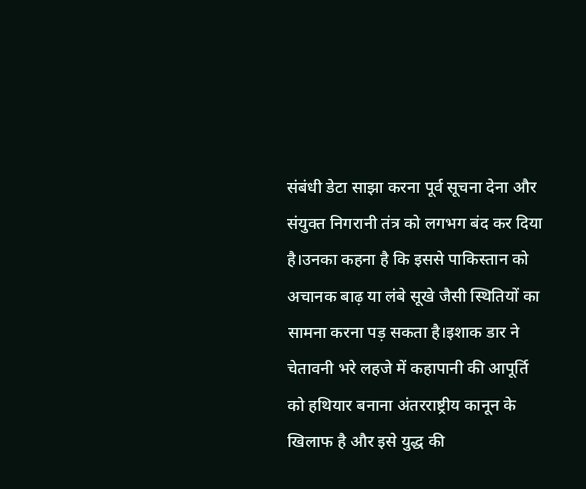संबंधी डेटा साझा करना पूर्व सूचना देना और संयुक्त निगरानी तंत्र को लगभग बंद कर दिया है।उनका कहना है कि इससे पाकिस्तान को अचानक बाढ़ या लंबे सूखे जैसी स्थितियों का सामना करना पड़ सकता है।इशाक डार ने चेतावनी भरे लहजे में कहापानी की आपूर्ति को हथियार बनाना अंतरराष्ट्रीय कानून के खिलाफ है और इसे युद्ध की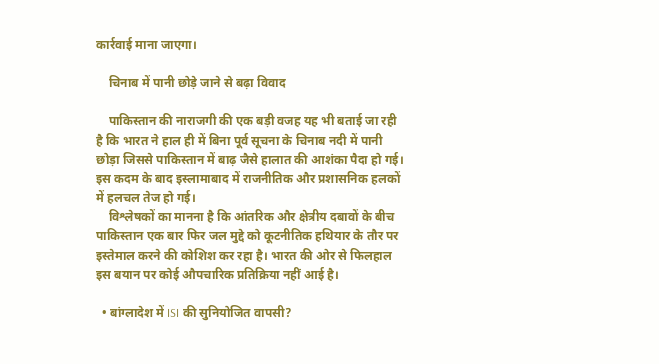कार्रवाई माना जाएगा।

    चिनाब में पानी छोड़े जाने से बढ़ा विवाद

    पाकिस्तान की नाराजगी की एक बड़ी वजह यह भी बताई जा रही है कि भारत ने हाल ही में बिना पूर्व सूचना के चिनाब नदी में पानी छोड़ा जिससे पाकिस्तान में बाढ़ जैसे हालात की आशंका पैदा हो गई। इस कदम के बाद इस्लामाबाद में राजनीतिक और प्रशासनिक हलकों में हलचल तेज हो गई।
    विश्लेषकों का मानना है कि आंतरिक और क्षेत्रीय दबावों के बीच पाकिस्तान एक बार फिर जल मुद्दे को कूटनीतिक हथियार के तौर पर इस्तेमाल करने की कोशिश कर रहा है। भारत की ओर से फिलहाल इस बयान पर कोई औपचारिक प्रतिक्रिया नहीं आई है।

  • बांग्लादेश में ISI की सुनियोजित वापसी?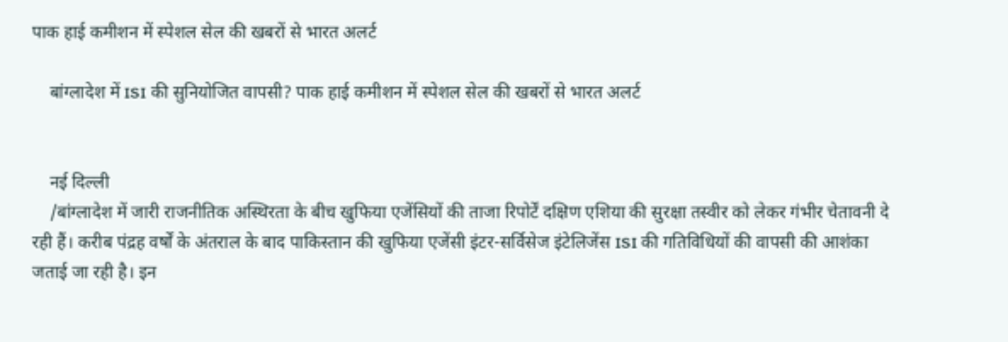पाक हाई कमीशन में स्पेशल सेल की खबरों से भारत अलर्ट

    बांग्लादेश में ISI की सुनियोजित वापसी? पाक हाई कमीशन में स्पेशल सेल की खबरों से भारत अलर्ट


    नई दिल्ली
    /बांग्लादेश में जारी राजनीतिक अस्थिरता के बीच खुफिया एजेंसियों की ताजा रिपोर्टें दक्षिण एशिया की सुरक्षा तस्वीर को लेकर गंभीर चेतावनी दे रही हैं। करीब पंद्रह वर्षों के अंतराल के बाद पाकिस्तान की खुफिया एजेंसी इंटर-सर्विसेज इंटेलिजेंस ISI की गतिविधियों की वापसी की आशंका जताई जा रही है। इन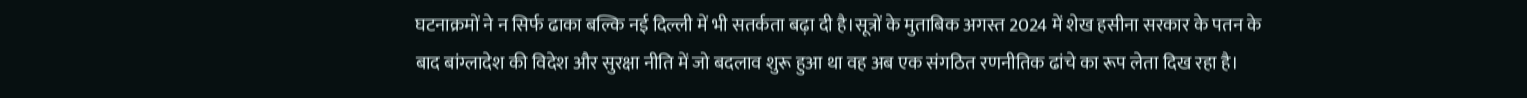घटनाक्रमों ने न सिर्फ ढाका बल्कि नई दिल्ली में भी सतर्कता बढ़ा दी है।सूत्रों के मुताबिक अगस्त 2024 में शेख हसीना सरकार के पतन के बाद बांग्लादेश की विदेश और सुरक्षा नीति में जो बदलाव शुरू हुआ था वह अब एक संगठित रणनीतिक ढांचे का रूप लेता दिख रहा है।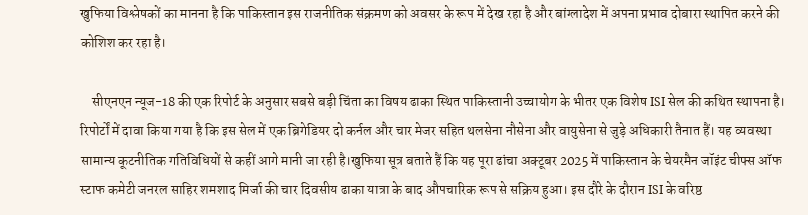खुफिया विश्लेषकों का मानना है कि पाकिस्तान इस राजनीतिक संक्रमण को अवसर के रूप में देख रहा है और बांग्लादेश में अपना प्रभाव दोबारा स्थापित करने की कोशिश कर रहा है।

    सीएनएन न्यूज-18 की एक रिपोर्ट के अनुसार सबसे बड़ी चिंता का विषय ढाका स्थित पाकिस्तानी उच्चायोग के भीतर एक विशेष ISI सेल की कथित स्थापना है। रिपोर्टों में दावा किया गया है कि इस सेल में एक ब्रिगेडियर दो कर्नल और चार मेजर सहित थलसेना नौसेना और वायुसेना से जुड़े अधिकारी तैनात हैं। यह व्यवस्था सामान्य कूटनीतिक गतिविधियों से कहीं आगे मानी जा रही है।खुफिया सूत्र बताते हैं कि यह पूरा ढांचा अक्टूबर 2025 में पाकिस्तान के चेयरमैन जॉइंट चीफ्स ऑफ स्टाफ कमेटी जनरल साहिर शमशाद मिर्जा की चार दिवसीय ढाका यात्रा के बाद औपचारिक रूप से सक्रिय हुआ। इस दौरे के दौरान ISI के वरिष्ठ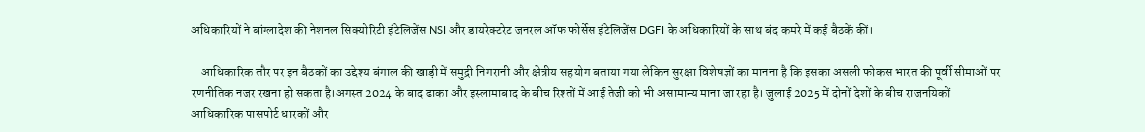अधिकारियों ने बांग्लादेश की नेशनल सिक्योरिटी इंटेलिजेंस NSI और डायरेक्टरेट जनरल ऑफ फोर्सेस इंटेलिजेंस DGFI के अधिकारियों के साथ बंद कमरे में कई बैठकें कीं।

    आधिकारिक तौर पर इन बैठकों का उद्देश्य बंगाल की खाड़ी में समुद्री निगरानी और क्षेत्रीय सहयोग बताया गया लेकिन सुरक्षा विशेषज्ञों का मानना है कि इसका असली फोकस भारत की पूर्वी सीमाओं पर रणनीतिक नजर रखना हो सकता है।अगस्त 2024 के बाद ढाका और इस्लामाबाद के बीच रिश्तों में आई तेजी को भी असामान्य माना जा रहा है। जुलाई 2025 में दोनों देशों के बीच राजनयिकों आधिकारिक पासपोर्ट धारकों और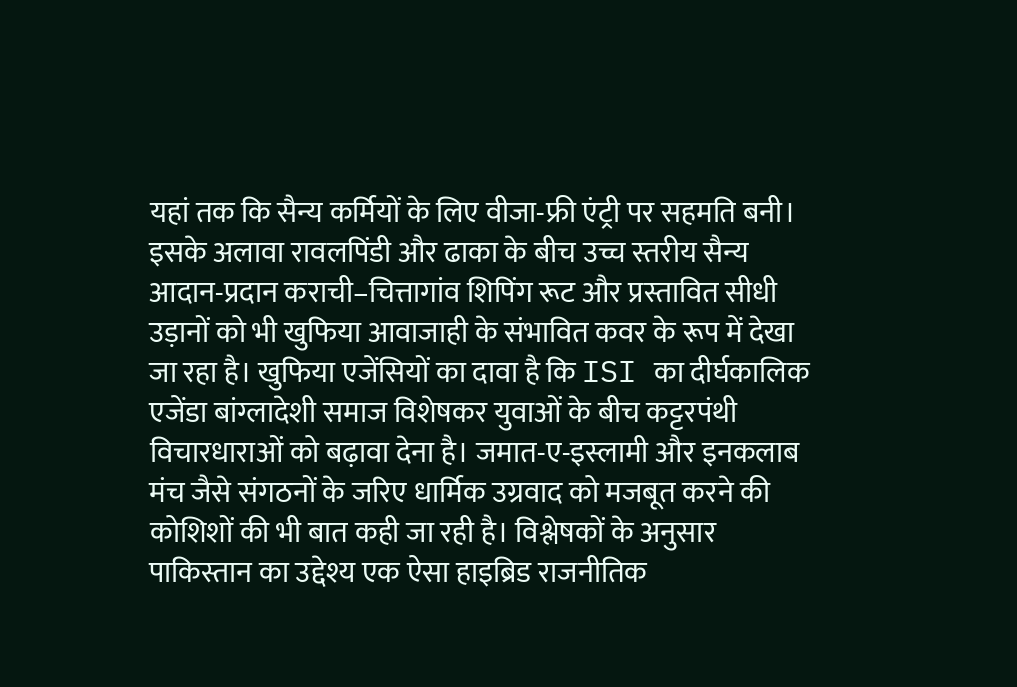यहां तक कि सैन्य कर्मियों के लिए वीजा-फ्री एंट्री पर सहमति बनी। इसके अलावा रावलपिंडी और ढाका के बीच उच्च स्तरीय सैन्य आदान-प्रदान कराची–चित्तागांव शिपिंग रूट और प्रस्तावित सीधी उड़ानों को भी खुफिया आवाजाही के संभावित कवर के रूप में देखा जा रहा है। खुफिया एजेंसियों का दावा है कि ISI का दीर्घकालिक एजेंडा बांग्लादेशी समाज विशेषकर युवाओं के बीच कट्टरपंथी विचारधाराओं को बढ़ावा देना है। जमात-ए-इस्लामी और इनकलाब मंच जैसे संगठनों के जरिए धार्मिक उग्रवाद को मजबूत करने की कोशिशों की भी बात कही जा रही है। विश्लेषकों के अनुसार पाकिस्तान का उद्देश्य एक ऐसा हाइब्रिड राजनीतिक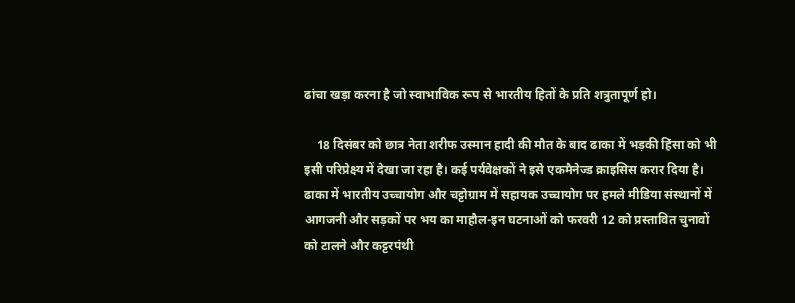ढांचा खड़ा करना है जो स्वाभाविक रूप से भारतीय हितों के प्रति शत्रुतापूर्ण हो।

    18 दिसंबर को छात्र नेता शरीफ उस्मान हादी की मौत के बाद ढाका में भड़की हिंसा को भी इसी परिप्रेक्ष्य में देखा जा रहा है। कई पर्यवेक्षकों ने इसे एकमैनेज्ड क्राइसिस करार दिया है। ढाका में भारतीय उच्चायोग और चट्टोग्राम में सहायक उच्चायोग पर हमले मीडिया संस्थानों में आगजनी और सड़कों पर भय का माहौल-इन घटनाओं को फरवरी 12 को प्रस्तावित चुनावों को टालने और कट्टरपंथी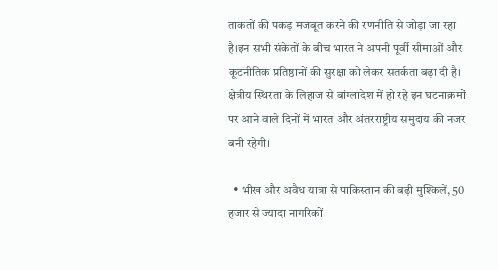ताकतों की पकड़ मजबूत करने की रणनीति से जोड़ा जा रहा है।इन सभी संकेतों के बीच भारत ने अपनी पूर्वी सीमाओं और कूटनीतिक प्रतिष्ठानों की सुरक्षा को लेकर सतर्कता बढ़ा दी है। क्षेत्रीय स्थिरता के लिहाज से बांग्लादेश में हो रहे इन घटनाक्रमों पर आने वाले दिनों में भारत और अंतरराष्ट्रीय समुदाय की नजर बनी रहेगी।

  • भीख और अवैध यात्रा से पाकिस्तान की बढ़ी मुश्किलें, 50 हजार से ज्यादा नागरिकों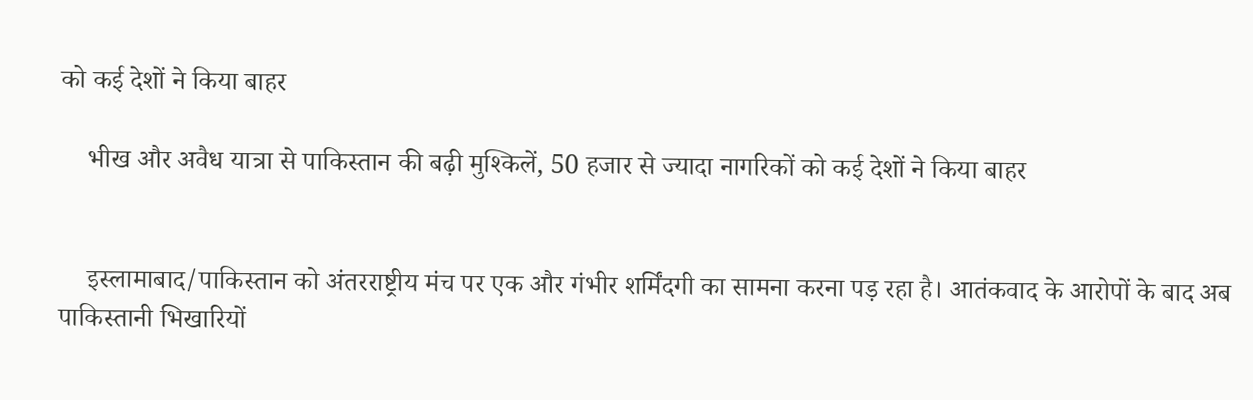को कई देशों ने किया बाहर

    भीख और अवैध यात्रा से पाकिस्तान की बढ़ी मुश्किलें, 50 हजार से ज्यादा नागरिकों को कई देशों ने किया बाहर


    इस्लामाबाद/पाकिस्तान को अंतरराष्ट्रीय मंच पर एक और गंभीर शर्मिंदगी का सामना करना पड़ रहा है। आतंकवाद के आरोपों के बाद अब पाकिस्तानी भिखारियों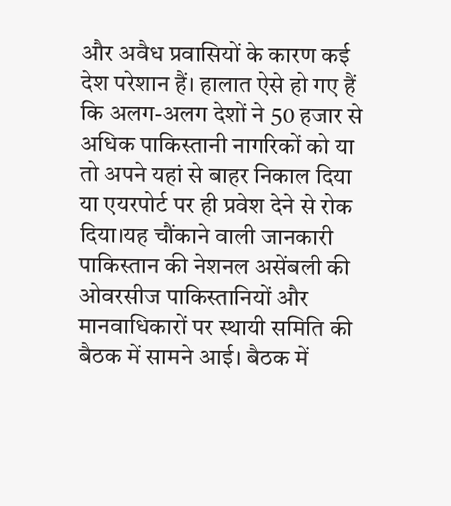और अवैध प्रवासियों के कारण कई देश परेशान हैं। हालात ऐसे हो गए हैं कि अलग-अलग देशों ने 50 हजार से अधिक पाकिस्तानी नागरिकों को या तो अपने यहां से बाहर निकाल दिया या एयरपोर्ट पर ही प्रवेश देने से रोक दिया।यह चौंकाने वाली जानकारी पाकिस्तान की नेशनल असेंबली की ओवरसीज पाकिस्तानियों और मानवाधिकारों पर स्थायी समिति की बैठक में सामने आई। बैठक में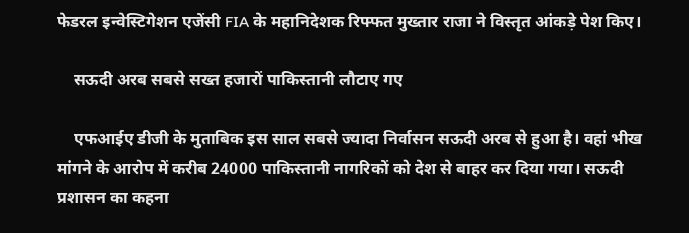फेडरल इन्वेस्टिगेशन एजेंसी FIA के महानिदेशक रिफ्फत मुख्तार राजा ने विस्तृत आंकड़े पेश किए।

    सऊदी अरब सबसे सख्त हजारों पाकिस्तानी लौटाए गए

    एफआईए डीजी के मुताबिक इस साल सबसे ज्यादा निर्वासन सऊदी अरब से हुआ है। वहां भीख मांगने के आरोप में करीब 24000 पाकिस्तानी नागरिकों को देश से बाहर कर दिया गया। सऊदी प्रशासन का कहना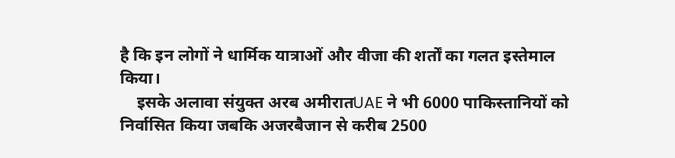है कि इन लोगों ने धार्मिक यात्राओं और वीजा की शर्तों का गलत इस्तेमाल किया।
    इसके अलावा संयुक्त अरब अमीरातUAE ने भी 6000 पाकिस्तानियों को निर्वासित किया जबकि अजरबैजान से करीब 2500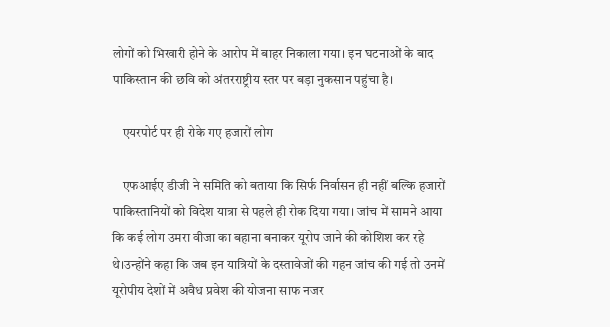लोगों को भिखारी होने के आरोप में बाहर निकाला गया। इन घटनाओं के बाद पाकिस्तान की छवि को अंतरराष्ट्रीय स्तर पर बड़ा नुकसान पहुंचा है।

    एयरपोर्ट पर ही रोके गए हजारों लोग

    एफआईए डीजी ने समिति को बताया कि सिर्फ निर्वासन ही नहीं बल्कि हजारों पाकिस्तानियों को विदेश यात्रा से पहले ही रोक दिया गया। जांच में सामने आया कि कई लोग उमरा वीजा का बहाना बनाकर यूरोप जाने की कोशिश कर रहे थे।उन्होंने कहा कि जब इन यात्रियों के दस्तावेजों की गहन जांच की गई तो उनमें यूरोपीय देशों में अवैध प्रवेश की योजना साफ नजर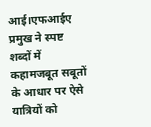आई।एफआईए प्रमुख ने स्पष्ट शब्दों में कहामजबूत सबूतों के आधार पर ऐसे यात्रियों को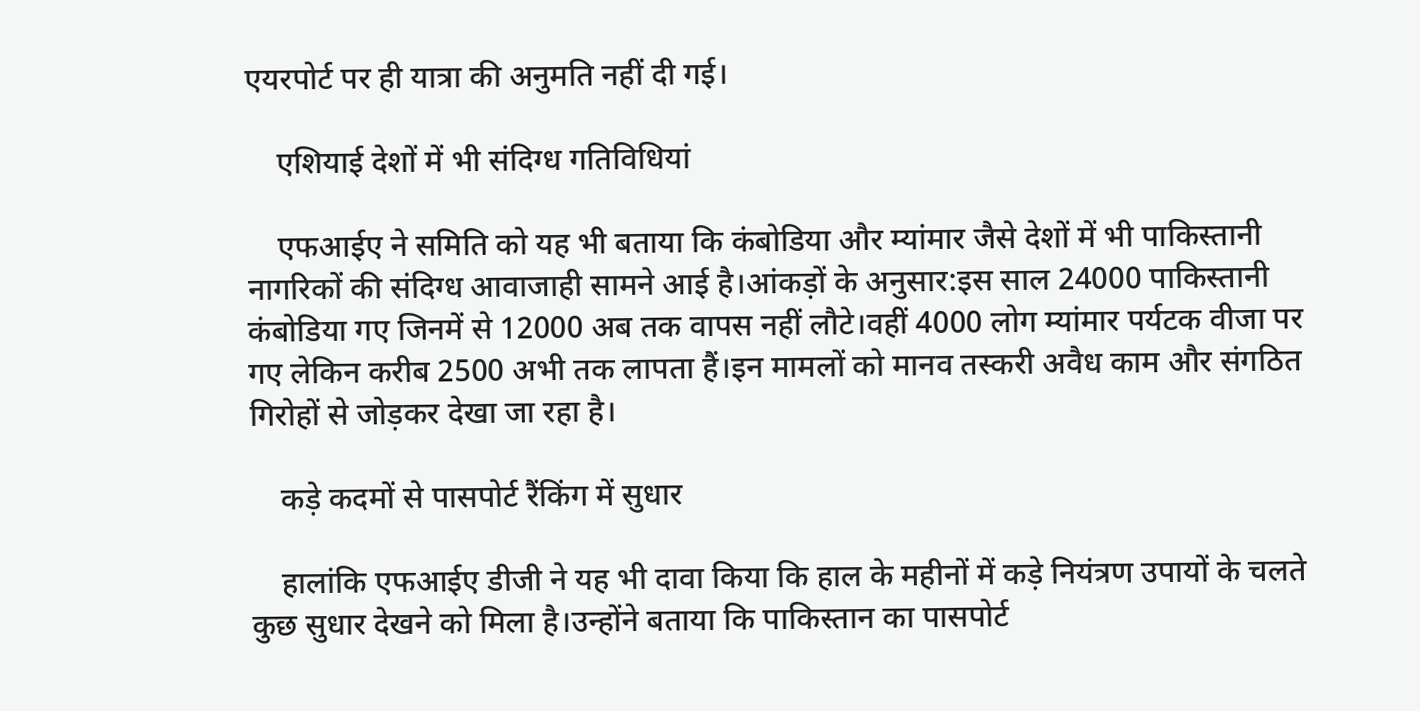एयरपोर्ट पर ही यात्रा की अनुमति नहीं दी गई।

    एशियाई देशों में भी संदिग्ध गतिविधियां

    एफआईए ने समिति को यह भी बताया कि कंबोडिया और म्यांमार जैसे देशों में भी पाकिस्तानी नागरिकों की संदिग्ध आवाजाही सामने आई है।आंकड़ों के अनुसार:इस साल 24000 पाकिस्तानी कंबोडिया गए जिनमें से 12000 अब तक वापस नहीं लौटे।वहीं 4000 लोग म्यांमार पर्यटक वीजा पर गए लेकिन करीब 2500 अभी तक लापता हैं।इन मामलों को मानव तस्करी अवैध काम और संगठित गिरोहों से जोड़कर देखा जा रहा है।

    कड़े कदमों से पासपोर्ट रैंकिंग में सुधार

    हालांकि एफआईए डीजी ने यह भी दावा किया कि हाल के महीनों में कड़े नियंत्रण उपायों के चलते कुछ सुधार देखने को मिला है।उन्होंने बताया कि पाकिस्तान का पासपोर्ट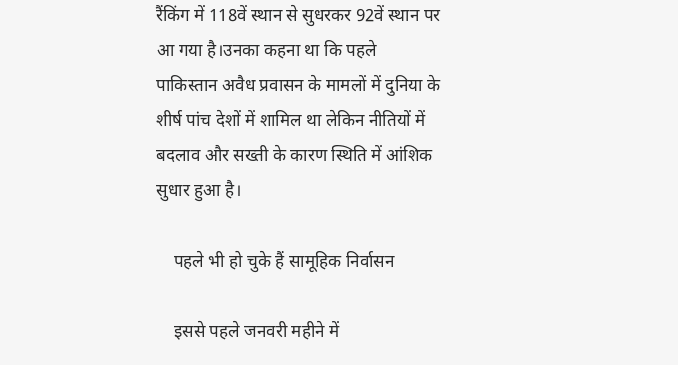रैंकिंग में 118वें स्थान से सुधरकर 92वें स्थान पर आ गया है।उनका कहना था कि पहले पाकिस्तान अवैध प्रवासन के मामलों में दुनिया के शीर्ष पांच देशों में शामिल था लेकिन नीतियों में बदलाव और सख्ती के कारण स्थिति में आंशिक सुधार हुआ है।

    पहले भी हो चुके हैं सामूहिक निर्वासन

    इससे पहले जनवरी महीने में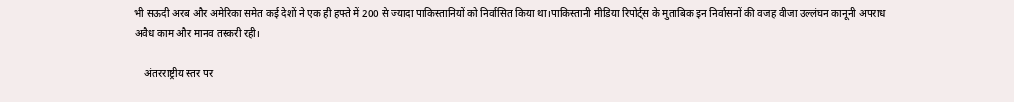भी सऊदी अरब और अमेरिका समेत कई देशों ने एक ही हफ्ते में 200 से ज्यादा पाकिस्तानियों को निर्वासित किया था।पाकिस्तानी मीडिया रिपोर्ट्स के मुताबिक इन निर्वासनों की वजह वीजा उल्लंघन कानूनी अपराध अवैध काम और मानव तस्करी रही।

    अंतरराष्ट्रीय स्तर पर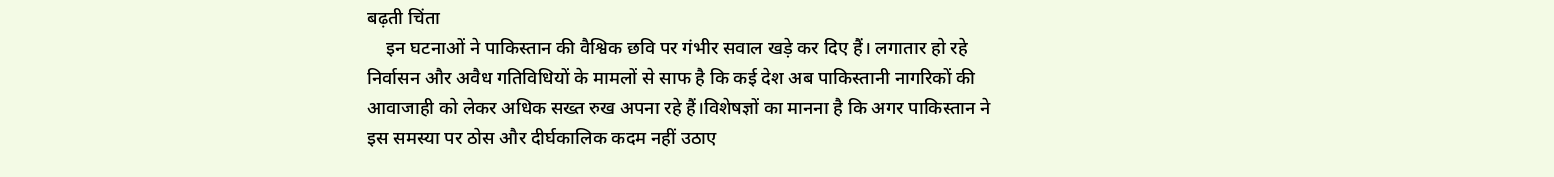बढ़ती चिंता
    इन घटनाओं ने पाकिस्तान की वैश्विक छवि पर गंभीर सवाल खड़े कर दिए हैं। लगातार हो रहे निर्वासन और अवैध गतिविधियों के मामलों से साफ है कि कई देश अब पाकिस्तानी नागरिकों की आवाजाही को लेकर अधिक सख्त रुख अपना रहे हैं।विशेषज्ञों का मानना है कि अगर पाकिस्तान ने इस समस्या पर ठोस और दीर्घकालिक कदम नहीं उठाए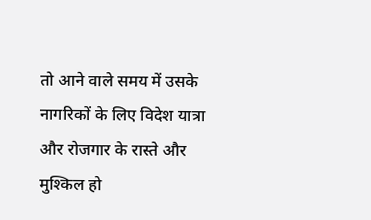तो आने वाले समय में उसके नागरिकों के लिए विदेश यात्रा और रोजगार के रास्ते और मुश्किल हो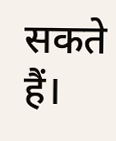सकते हैं।